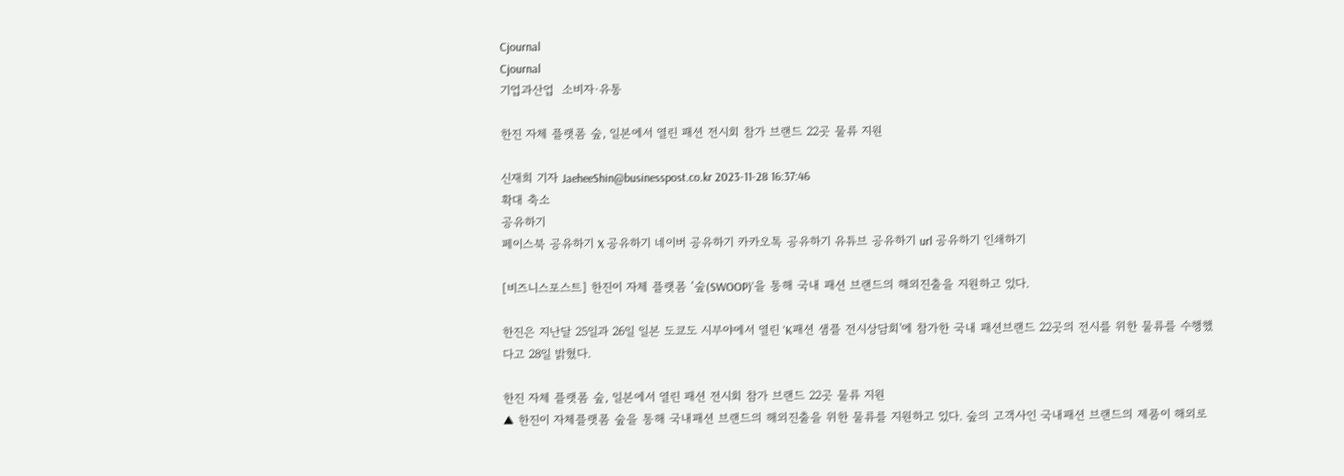Cjournal
Cjournal
기업과산업  소비자·유통

한진 자체 플랫폼 숲, 일본에서 열린 패션 전시회 참가 브랜드 22곳 물류 지원

신재희 기자 JaeheeShin@businesspost.co.kr 2023-11-28 16:37:46
확대 축소
공유하기
페이스북 공유하기 X 공유하기 네이버 공유하기 카카오톡 공유하기 유튜브 공유하기 url 공유하기 인쇄하기

[비즈니스포스트] 한진이 자체 플랫폼 ‘숲(SWOOP)’을 통해 국내 패션 브랜드의 해외진출을 지원하고 있다.

한진은 지난달 25일과 26일 일본 도쿄도 시부야에서 열린 'K패션 샘플 전시상담회'에 참가한 국내 패션브랜드 22곳의 전시를 위한 물류를 수행했다고 28일 밝혔다.

한진 자체 플랫폼 숲, 일본에서 열린 패션 전시회 참가 브랜드 22곳 물류 지원
▲ 한진이 자체플랫폼 숲을 통해 국내패션 브랜드의 해외진출을 위한 물류를 지원하고 있다. 숲의 고객사인 국내패션 브랜드의 제품이 해외로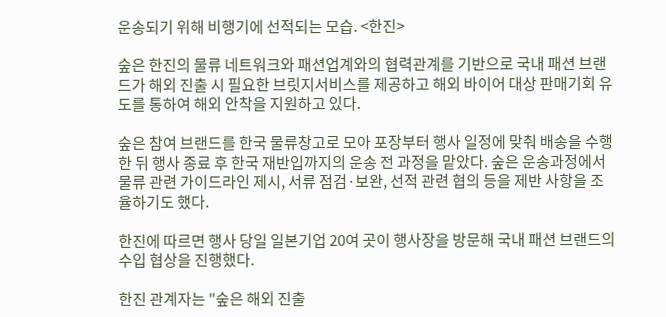운송되기 위해 비행기에 선적되는 모습. <한진>

숲은 한진의 물류 네트워크와 패션업계와의 협력관계를 기반으로 국내 패션 브랜드가 해외 진출 시 필요한 브릿지서비스를 제공하고 해외 바이어 대상 판매기회 유도를 통하여 해외 안착을 지원하고 있다.

숲은 참여 브랜드를 한국 물류창고로 모아 포장부터 행사 일정에 맞춰 배송을 수행한 뒤 행사 종료 후 한국 재반입까지의 운송 전 과정을 맡았다. 숲은 운송과정에서 물류 관련 가이드라인 제시, 서류 점검·보완, 선적 관련 협의 등을 제반 사항을 조율하기도 했다.

한진에 따르면 행사 당일 일본기업 20여 곳이 행사장을 방문해 국내 패션 브랜드의 수입 협상을 진행했다.

한진 관계자는 "숲은 해외 진출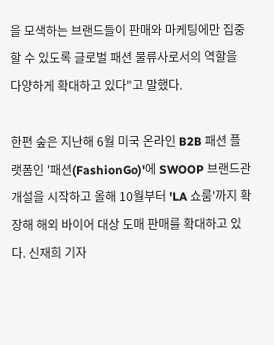을 모색하는 브랜드들이 판매와 마케팅에만 집중할 수 있도록 글로벌 패션 물류사로서의 역할을 다양하게 확대하고 있다"고 말했다.

한편 숲은 지난해 6월 미국 온라인 B2B 패션 플랫폼인 '패션(FashionGo)'에 SWOOP 브랜드관 개설을 시작하고 올해 10월부터 'LA 쇼룸'까지 확장해 해외 바이어 대상 도매 판매를 확대하고 있다. 신재희 기자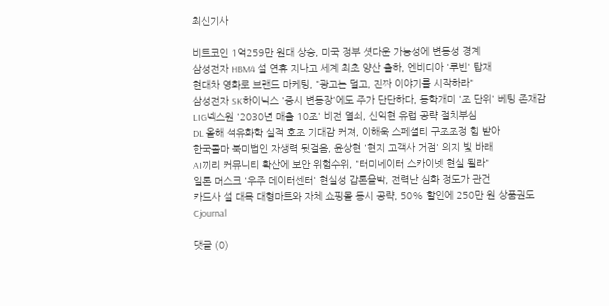최신기사

비트코인 1억259만 원대 상승, 미국 정부 셧다운 가능성에 변동성 경계
삼성전자 HBM4 설 연휴 지나고 세계 최초 양산 출하, 엔비디아 '루빈' 탑재
현대차 영화로 브랜드 마케팅, "광고는 덜고, 진짜 이야기를 시작하라"
삼성전자 SK하이닉스 '증시 변동장'에도 주가 단단하다, 동학개미 '조 단위' 베팅 존재감
LIG넥스원 '2030년 매출 10조' 비전 열쇠, 신익현 유럽 공략 절치부심
DL 올해 석유화학 실적 호조 기대감 커져, 이해욱 스페셜티 구조조정 힘 받아
한국콜마 북미법인 자생력 뒷걸음, 윤상현 '현지 고객사 거점' 의지 빛 바래
AI끼리 커뮤니티 확산에 보안 위험수위, "터미네이터 스카이넷 현실 될라"
일론 머스크 '우주 데이터센터' 현실성 갑론을박, 전력난 심화 정도가 관건
카드사 설 대목 대형마트와 자체 쇼핑몰 동시 공략, 50% 할인에 250만 원 상품권도
Cjournal

댓글 (0)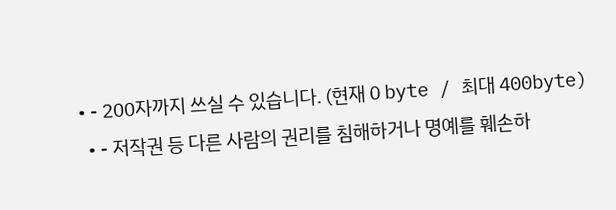• - 200자까지 쓰실 수 있습니다. (현재 0 byte / 최대 400byte)
  • - 저작권 등 다른 사람의 권리를 침해하거나 명예를 훼손하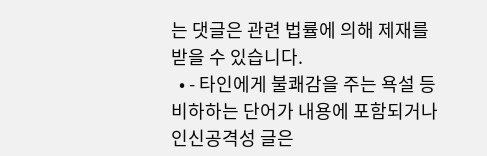는 댓글은 관련 법률에 의해 제재를 받을 수 있습니다.
  • - 타인에게 불쾌감을 주는 욕설 등 비하하는 단어가 내용에 포함되거나 인신공격성 글은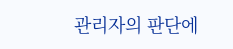관리자의 판단에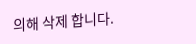의해 삭제 합니다.